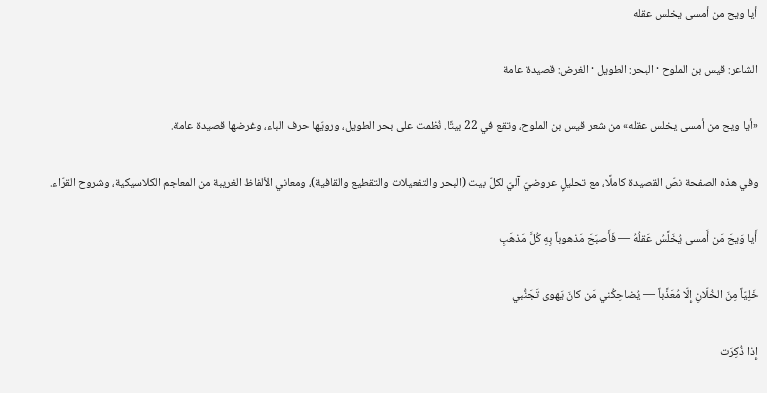أيا ويح من أمسى يخلس عقله

الشاعر: قيس بن الملوح · البحر: الطويل · الغرض: قصيدة عامة

«أيا ويح من أمسى يخلس عقله» من شعر قيس بن الملوح، وتقع في 22 بيتًا. نُظمت على بحر الطويل، ورويّها حرف الباء، وغرضها قصيدة عامة.

وفي هذه الصفحة نصّ القصيدة كاملًا، مع تحليلٍ عروضيّ آليّ لكلّ بيت (البحر والتفعيلات والتقطيع والقافية)، ومعاني الألفاظ الغريبة من المعاجم الكلاسيكية، وشروح القرّاء.

أَيا وَيحَ مَن أَمسى يُخَلَّسُ عَقلُهُ — فَأَصبَحَ مَذهوباً بِهِ كُلَّ مَذهَبِ

خَلِيّاً مِنَ الخُلّانِ إِلّا مُعَذَّباً — يُضاحِكُني مَن كانَ يَهوى تَجَنُّبي

إِذا ذُكِرَت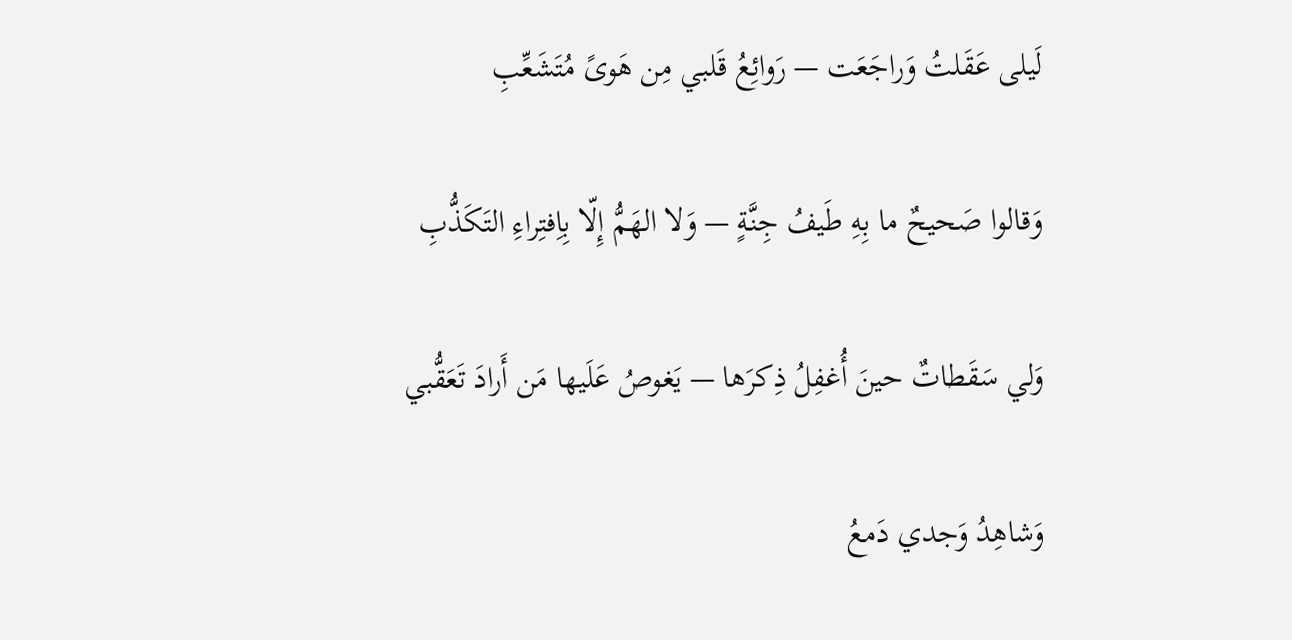لَيلى عَقَلتُ وَراجَعَت — رَوائِعُ قَلبي مِن هَوىً مُتَشَعِّبِ

وَقالوا صَحيحٌ ما بِهِ طَيفُ جِنَّةٍ — وَلا الهَمُّ إِلّا بِاِفتِراءِ التَكَذُّبِ

وَلي سَقَطاتٌ حينَ أُغفِلُ ذِكرَها — يَغوصُ عَلَيها مَن أَرادَ تَعَقُّبي

وَشاهِدُ وَجدي دَمعُ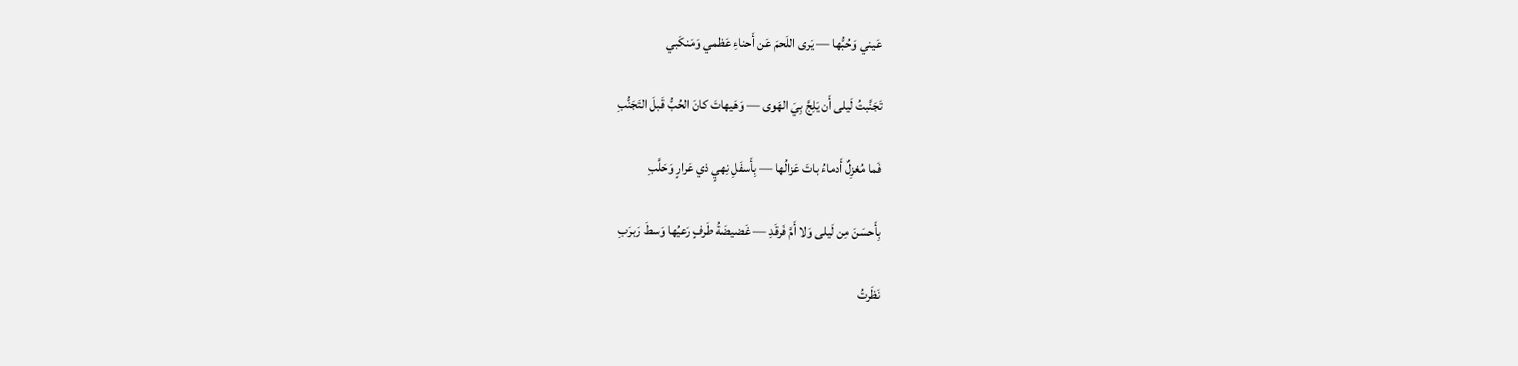عَيني وَحُبُّها — يَرى اللَحمَ عَن أَحناءِ عَظمي وَمَنكَبي

تَجَنَّبتُ لَيلى أَن يَلِجَّ بِيَ الهَوى — وَهَيهاتَ كانَ الحُبُّ قَبلَ التَجَنُّبِ

فَما مُغزِلٌ أَدماءُ باتَ عَزالُها — بِأَسفَلِ نِهيٍ ذي عَرارٍ وَحَلَّبِ

بِأَحسَنَ مِن لَيلى وَلا أَمَّ فَرقَدِ — غَضيضَةُ طَرفٍ رَعيُها وَسطَ رَبرَبِ

نَظَرتُ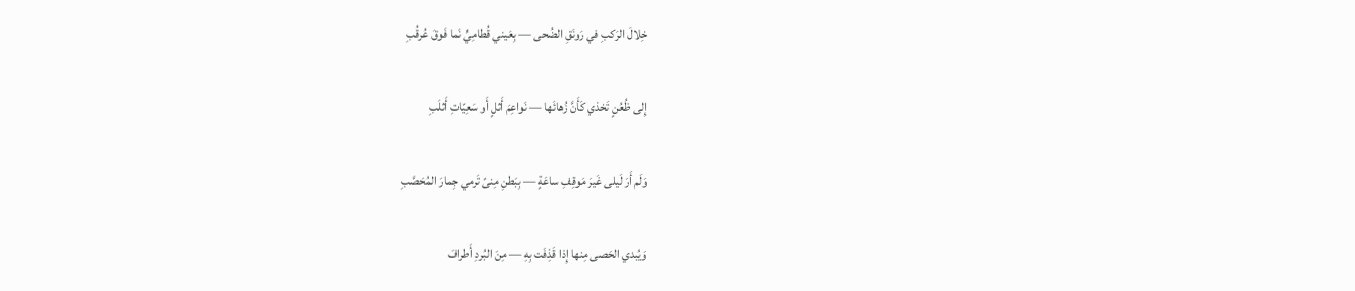خِلالَ الرَكبِ في رَونَقِ الضُحى — بِعَيني قُطامِيٍّ نَما فَوقَ عُرقُبِ

إِلى ظُعُنٍ تَخذي كَأَنَّ زُهائَها — نَواعِمَ أَثلٍ أَو سَعِيّاتِ أَثلَبِ

وَلَم أَرَ لَيلى غَيرَ مَوقِفِ ساعَةٍ — بِبَطنِ مِنىً تَرمي جِمارَ المُحَصَّبِ

وَيُبدي الحَصى مِنها إِذا قَذِفَت بِهِ — مِنَ البُردِ أَطرافَ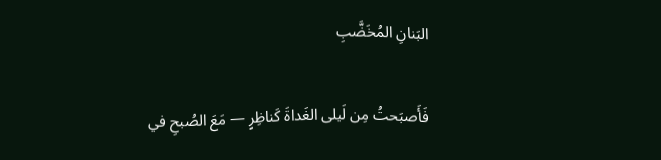البَنانِ المُخَضَّبِ

فَأَصبَحتُ مِن لَيلى الغَداةَ كَناظِرٍ — مَعَ الصُبحِ في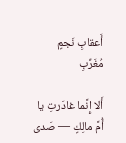أَعقابِ نَجمٍ مُغَرِّبِ

أَلا إِنَّما غادَرتِ يا أُمَّ مالِكٍ — صَدى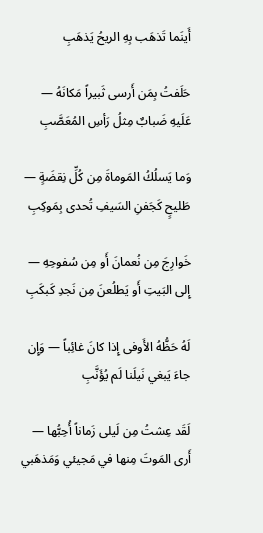أَينَما تَذهَب بِهِ الريحُ يَذهَبِ

حَلَفتُ بِمَن أَرسى ثَبيراً مَكانَهُ — عَلَيهِ ضَبابٌ مِثلُ رَأسِ المُعَصَّبِ

وَما يَسلُكُ المَوماةَ مِن كُلِّ نِقضَةٍ — طَليحٍ كَجَفنِ السَيفِ تُحدى بِمَوكِبِ

خَوارِجَ مِن نُعمانَ أَو مِن سُفوحِهِ — إِلى البَيتِ أَو يَطلُعنَ مِن نَجدِ كَبكَبِ

لَهُ حَظُّهُ الأَوفى إِذا كانَ غائِباً — وَإِن جاءَ يَبغي نَيلَنا لَم يُؤَنَّبِ

لَقَد عِشتُ مِن لَيلى زَماناً أُحِبُّها — أَرى المَوتَ مِنها في مَجيئي وَمَذهَبي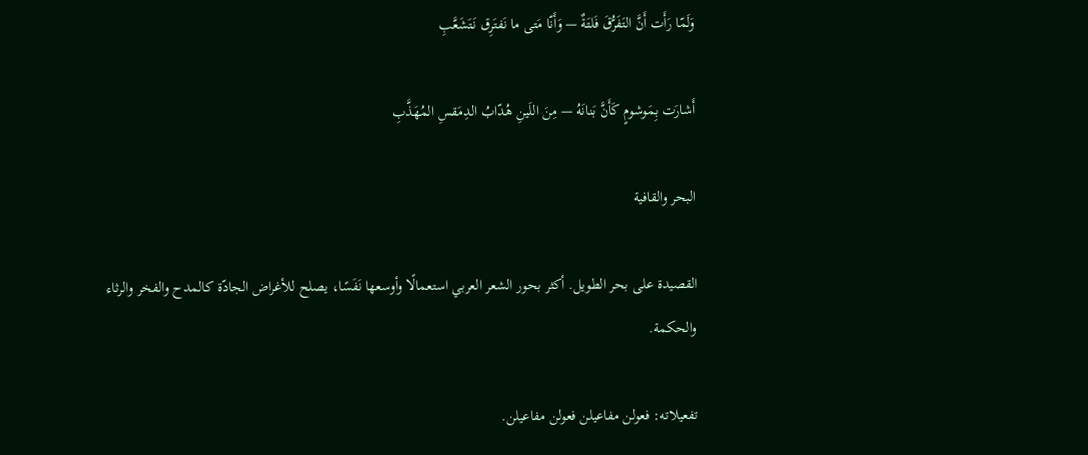وَلَمّا رَأَت أَنَّ التَفَرُّقَ فَلتَةٌ — وَأَنّا مَتى ما نَفتَرِق نَتَشَعَّبِ

أَشارَت بِمَوشومٍ كَأَنَّ بَنانَهُ — مِنَ اللَينِ هُدّابُ الدِمَقسِ المُهَذَّبِ

البحر والقافية

القصيدة على بحر الطويل. أكثر بحور الشعر العربي استعمالًا وأوسعها نَفَسًا، يصلح للأغراض الجادّة كالمدح والفخر والرثاء والحكمة.

تفعيلاته: فعولن مفاعيلن فعولن مفاعيلن.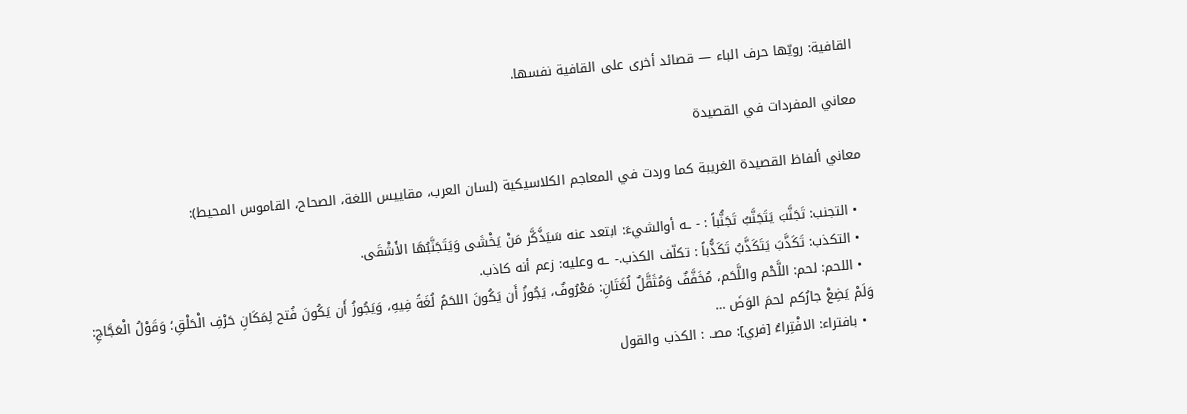القافية: رويّها حرف الباء — قصائد أخرى على القافية نفسها.

معاني المفردات في القصيدة

معاني ألفاظ القصيدة الغريبة كما وردت في المعاجم الكلاسيكية (لسان العرب، مقاييس اللغة، الصحاح، القاموس المحيط):

  • التجنب: تَجَنَّبَ يَتَجَنَّبُ تَجَنُّباً : - ـه أوالشيءَ: ابتعد عنه سَيَذَّكَّر مَنْ يَخْشَى وَيَتَجَنَّبُهَا الأَشْقَى.
  • التكذب: تَكَذَّبَ يَتَكَذَّبُ تَكَذُّباً : تكلّف الكذب.- ـه وعليه: زعم أنه كاذب.
  • اللحم: لحم: اللَّحْم واللَّحَم، مُخَفَّفٌ وَمُثَقَّلٌ لُغَتَانِ: مَعْرُوفٌ، يَجُوزُ أَن يَكُونَ اللحَمُ لُغَةً فِيهِ، وَيَجُوزُ أَن يَكُونَ فُتح لِمَكَانِ حَرْفِ الْحَلْقِ؛ وَقَوْلُ الْعَجَّاجِ: وَلَمْ يَضِعْ جارُكم لحمَ الوَضَ …
  • بافتراء: الافْتِراءُ [فري]: مصـ. : الكذب والقول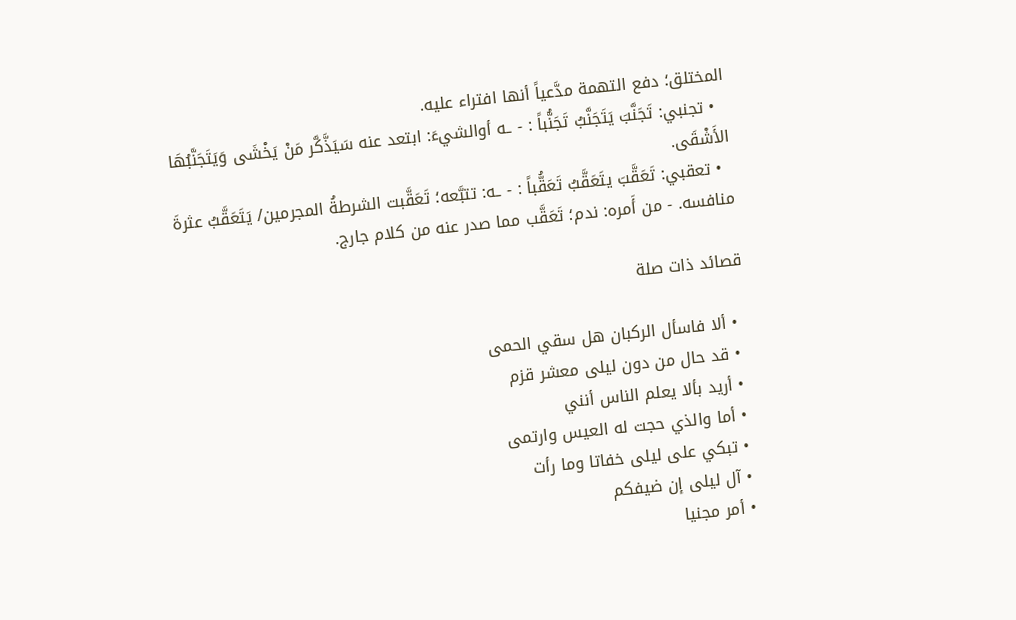المختلق؛ دفع التهمة مدَّعياً أنها افتراء عليه.
  • تجنبي: تَجَنَّبَ يَتَجَنَّبُ تَجَنُّباً : - ـه أوالشيءَ: ابتعد عنه سَيَذَّكَّر مَنْ يَخْشَى وَيَتَجَنَّبُهَا الأَشْقَى.
  • تعقبي: تَعَقَّبَ يتَعَقَّبُ تَعَقُّباً : - ـه: تتبَّعه؛ تَعَقَّبت الشرطةُ المجرمين/ يَتَعَقَّبُ عثرةَ منافسه. - من أَمره: ندم؛ تَعَقَّب مما صدر عنه من كلام جارج.

قصائد ذات صلة

  • ألا فاسأل الركبان هل سقي الحمى
  • قد حال من دون ليلى معشر قزم
  • أريد بألا يعلم الناس أنني
  • أما والذي حجت له العيس وارتمى
  • تبكي على ليلى خفاتا وما رأت
  • آل ليلى إن ضيفكم
  • أمر مجنيا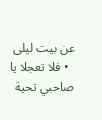عن بيت ليلى
  • فلا تعجلا يا صاحبي تحية